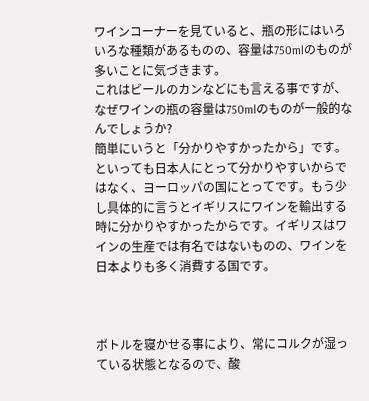ワインコーナーを見ていると、瓶の形にはいろいろな種類があるものの、容量は750mlのものが多いことに気づきます。
これはビールのカンなどにも言える事ですが、なぜワインの瓶の容量は750mlのものが一般的なんでしょうか?
簡単にいうと「分かりやすかったから」です。といっても日本人にとって分かりやすいからではなく、ヨーロッパの国にとってです。もう少し具体的に言うとイギリスにワインを輸出する時に分かりやすかったからです。イギリスはワインの生産では有名ではないものの、ワインを日本よりも多く消費する国です。



ボトルを寝かせる事により、常にコルクが湿っている状態となるので、酸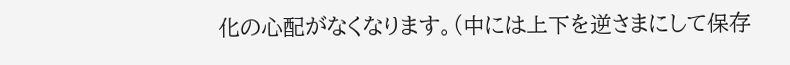化の心配がなくなります。(中には上下を逆さまにして保存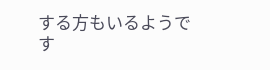する方もいるようです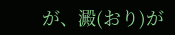が、澱(おり)が